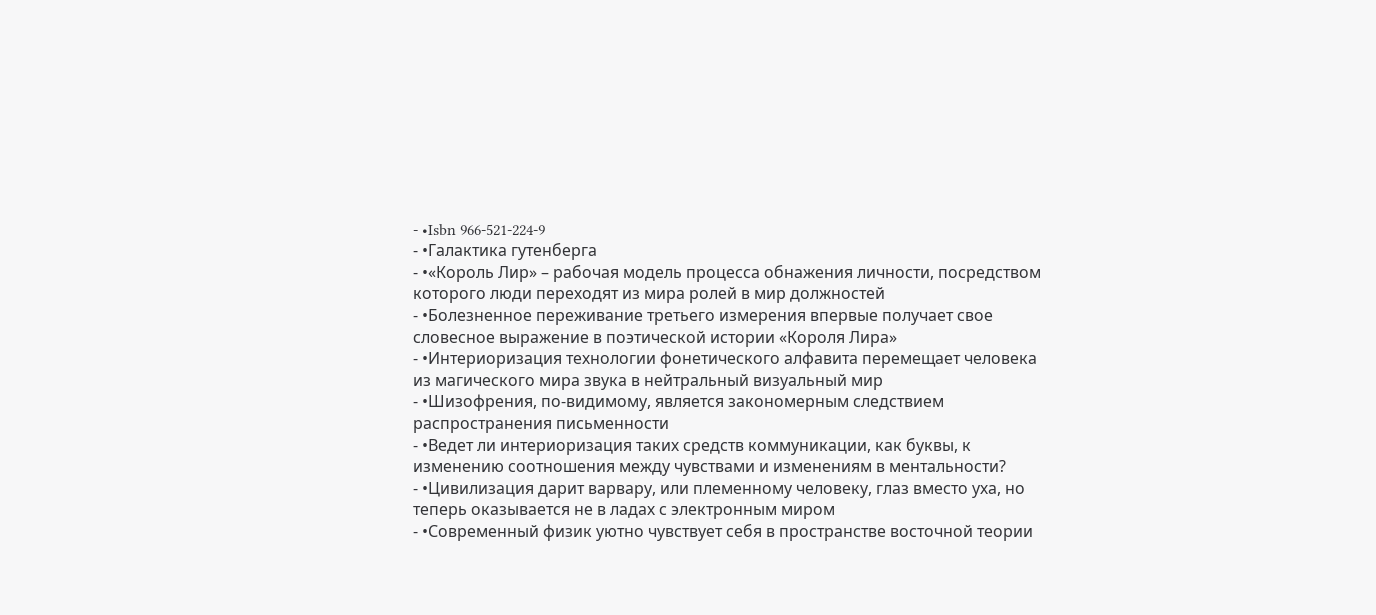- •Isbn 966-521-224-9
- •Галактика гутенберга
- •«Король Лир» – рабочая модель процесса обнажения личности, посредством которого люди переходят из мира ролей в мир должностей
- •Болезненное переживание третьего измерения впервые получает свое словесное выражение в поэтической истории «Короля Лира»
- •Интериоризация технологии фонетического алфавита перемещает человека из магического мира звука в нейтральный визуальный мир
- •Шизофрения, по-видимому, является закономерным следствием распространения письменности
- •Ведет ли интериоризация таких средств коммуникации, как буквы, к изменению соотношения между чувствами и изменениям в ментальности?
- •Цивилизация дарит варвару, или племенному человеку, глаз вместо уха, но теперь оказывается не в ладах с электронным миром
- •Современный физик уютно чувствует себя в пространстве восточной теории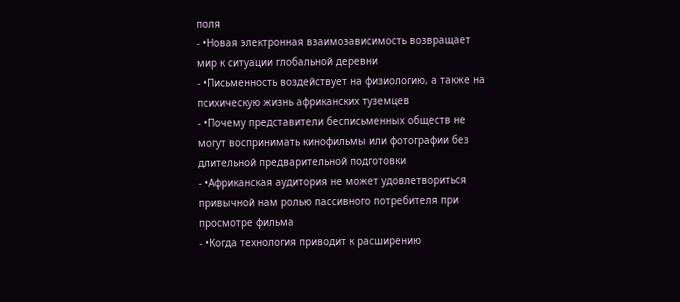поля
- •Новая электронная взаимозависимость возвращает мир к ситуации глобальной деревни
- •Письменность воздействует на физиологию, а также на психическую жизнь африканских туземцев
- •Почему представители бесписьменных обществ не могут воспринимать кинофильмы или фотографии без длительной предварительной подготовки
- •Африканская аудитория не может удовлетвориться привычной нам ролью пассивного потребителя при просмотре фильма
- •Когда технология приводит к расширению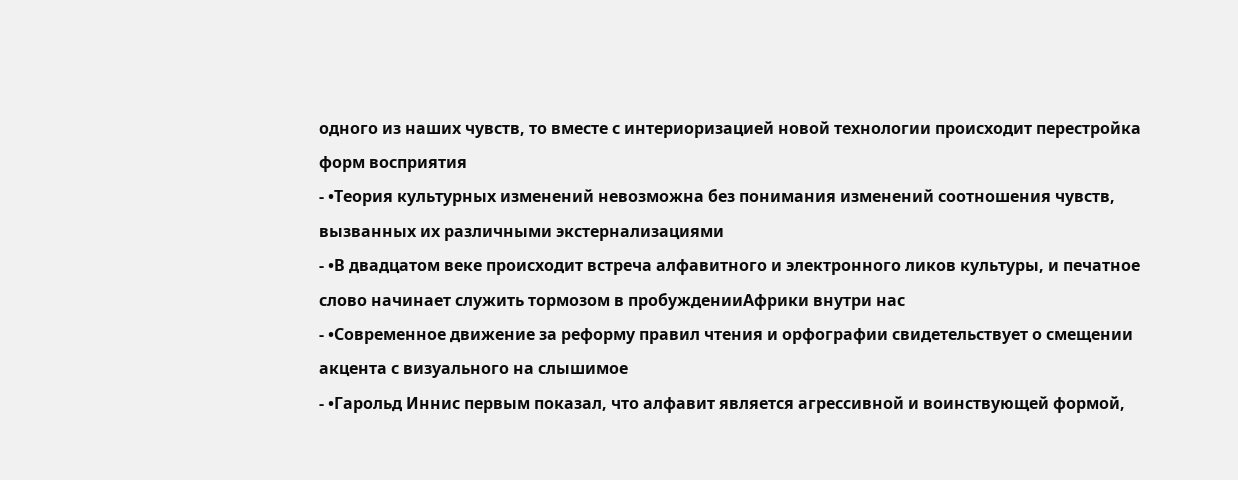одного из наших чувств, то вместе с интериоризацией новой технологии происходит перестройка форм восприятия
- •Теория культурных изменений невозможна без понимания изменений соотношения чувств, вызванных их различными экстернализациями
- •В двадцатом веке происходит встреча алфавитного и электронного ликов культуры, и печатное слово начинает служить тормозом в пробужденииАфрики внутри нас
- •Современное движение за реформу правил чтения и орфографии свидетельствует о смещении акцента с визуального на слышимое
- •Гарольд Иннис первым показал, что алфавит является агрессивной и воинствующей формой,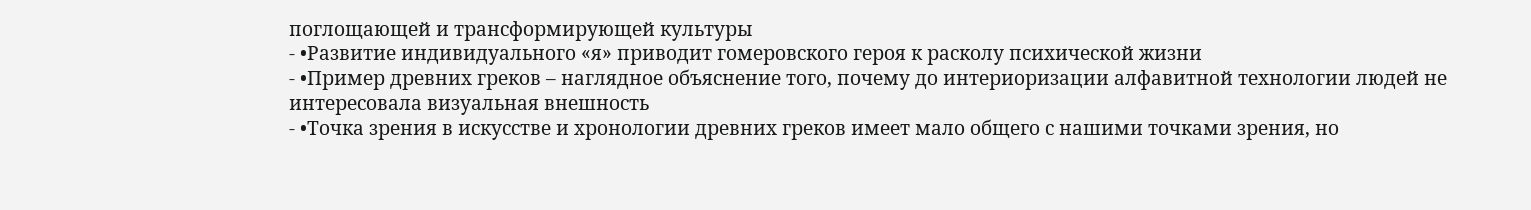поглощающей и трансформирующей культуры
- •Развитие индивидуального «я» приводит гомеровского героя к расколу психической жизни
- •Пример древних греков – наглядное объяснение того, почему до интериоризации алфавитной технологии людей не интересовала визуальная внешность
- •Точка зрения в искусстве и хронологии древних греков имеет мало общего с нашими точками зрения, но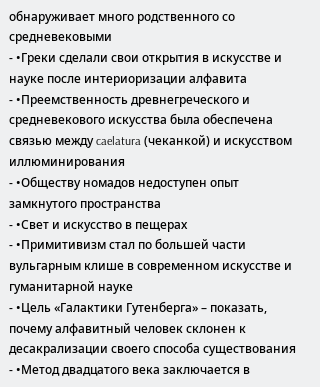обнаруживает много родственного со средневековыми
- •Греки сделали свои открытия в искусстве и науке после интериоризации алфавита
- •Преемственность древнегреческого и средневекового искусства была обеспечена связью между caelatura (чеканкой) и искусством иллюминирования
- •Обществу номадов недоступен опыт замкнутого пространства
- •Свет и искусство в пещерах
- •Примитивизм стал по большей части вульгарным клише в современном искусстве и гуманитарной науке
- •Цель «Галактики Гутенберга» – показать, почему алфавитный человек склонен к десакрализации своего способа существования
- •Метод двадцатого века заключается в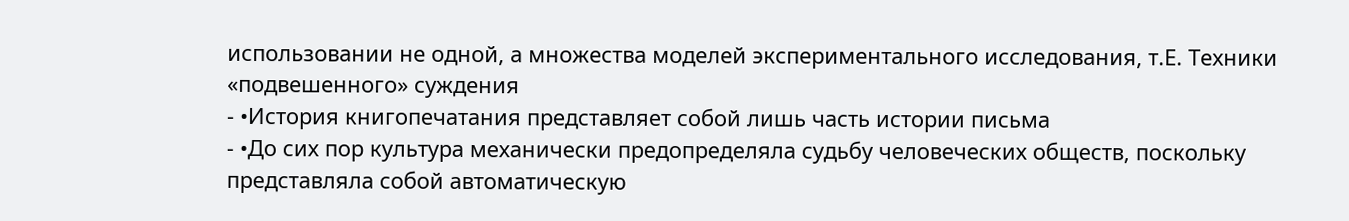использовании не одной, а множества моделей экспериментального исследования, т.Е. Техники «подвешенного» суждения
- •История книгопечатания представляет собой лишь часть истории письма
- •До сих пор культура механически предопределяла судьбу человеческих обществ, поскольку представляла собой автоматическую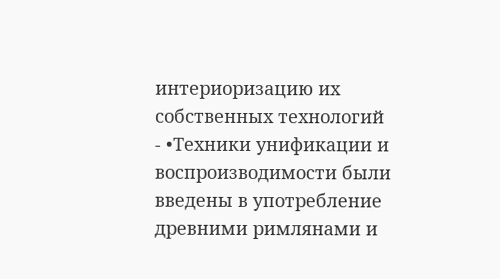интериоризацию их собственных технологий
- •Техники унификации и воспроизводимости были введены в употребление древними римлянами и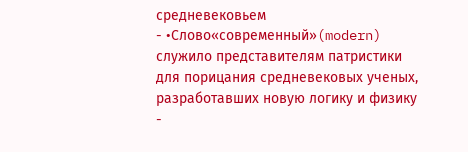средневековьем
- •Слово«современный»(modern) служило представителям патристики для порицания средневековых ученых, разработавших новую логику и физику
-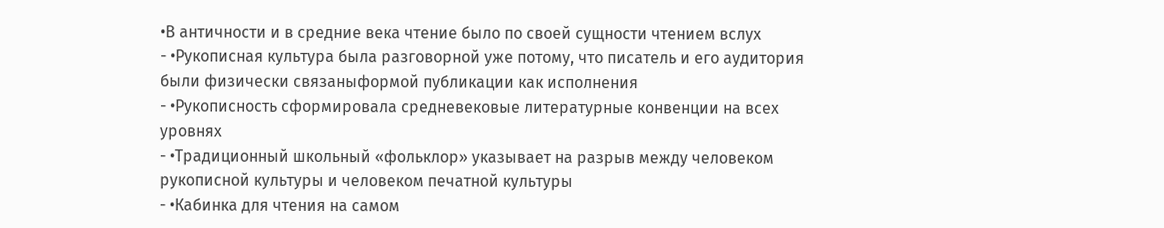•В античности и в средние века чтение было по своей сущности чтением вслух
- •Рукописная культура была разговорной уже потому, что писатель и его аудитория были физически связаныформой публикации как исполнения
- •Рукописность сформировала средневековые литературные конвенции на всех уровнях
- •Традиционный школьный «фольклор» указывает на разрыв между человеком рукописной культуры и человеком печатной культуры
- •Кабинка для чтения на самом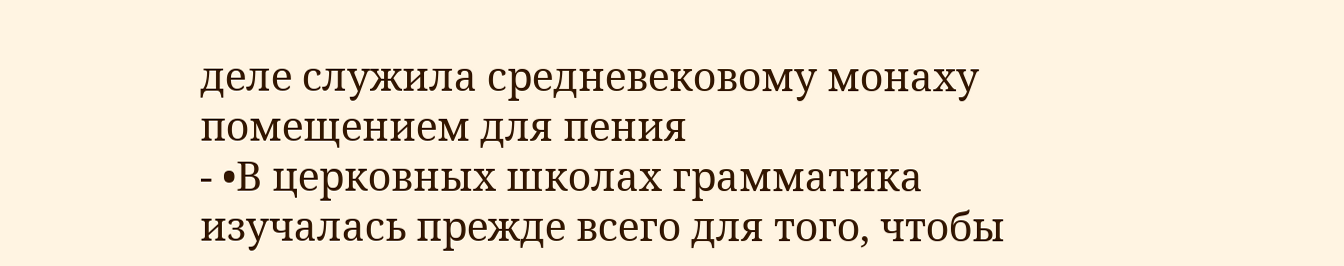деле служила средневековому монаху помещением для пения
- •В церковных школах грамматика изучалась прежде всего для того, чтобы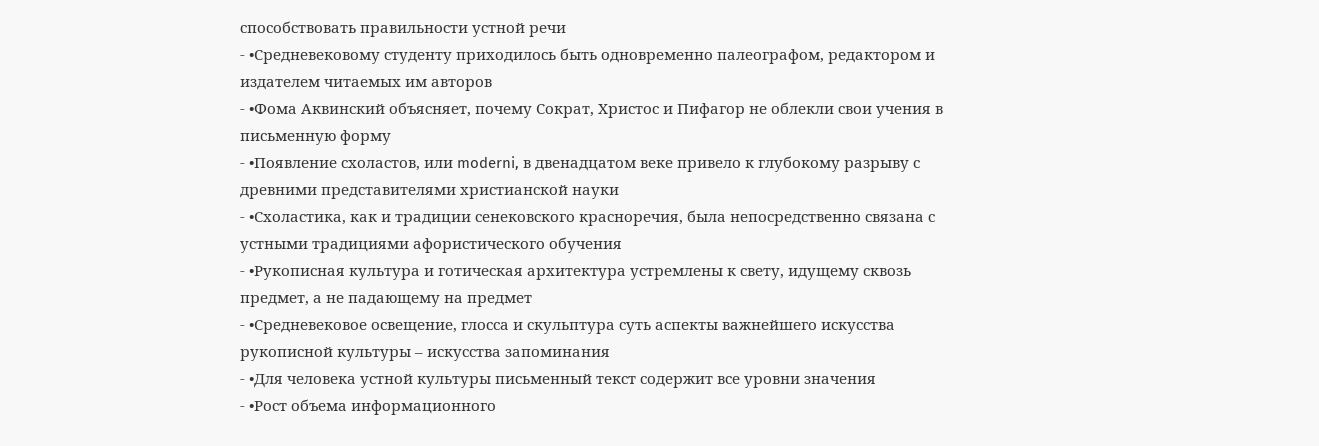способствовать правильности устной речи
- •Средневековому студенту приходилось быть одновременно палеографом, редактором и издателем читаемых им авторов
- •Фома Аквинский объясняет, почему Сократ, Христос и Пифагор не облекли свои учения в письменную форму
- •Появление схоластов, или moderni, в двенадцатом веке привело к глубокому разрыву с древними представителями христианской науки
- •Схоластика, как и традиции сенековского красноречия, была непосредственно связана с устными традициями афористического обучения
- •Рукописная культура и готическая архитектура устремлены к свету, идущему сквозь предмет, а не падающему на предмет
- •Средневековое освещение, глосса и скульптура суть аспекты важнейшего искусства рукописной культуры – искусства запоминания
- •Для человека устной культуры письменный текст содержит все уровни значения
- •Рост объема информационного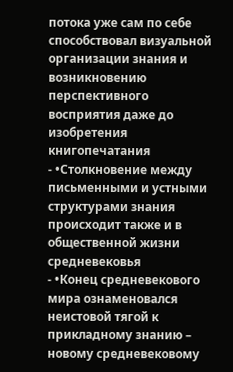потока уже сам по себе способствовал визуальной организации знания и возникновению перспективного восприятия даже до изобретения книгопечатания
- •Столкновение между письменными и устными структурами знания происходит также и в общественной жизни средневековья
- •Конец средневекового мира ознаменовался неистовой тягой к прикладному знанию – новому средневековому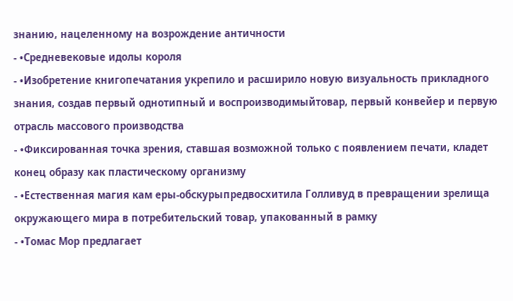знанию, нацеленному на возрождение античности
- •Средневековые идолы короля
- •Изобретение книгопечатания укрепило и расширило новую визуальность прикладного знания, создав первый однотипный и воспроизводимыйтовар, первый конвейер и первую отрасль массового производства
- •Фиксированная точка зрения, ставшая возможной только с появлением печати, кладет конец образу как пластическому организму
- •Естественная магия кам еры-обскурыпредвосхитила Голливуд в превращении зрелища окружающего мира в потребительский товар, упакованный в рамку
- •Томас Мор предлагает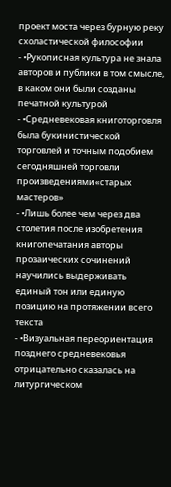проект моста через бурную реку схоластической философии
- •Рукописная культура не знала авторов и публики в том смысле, в каком они были созданы печатной культурой
- •Средневековая книготорговля была букинистической торговлей и точным подобием сегодняшней торговли произведениями«старых мастеров»
- •Лишь более чем через два столетия после изобретения книгопечатания авторы прозаических сочинений научились выдерживать единый тон или единую позицию на протяжении всего текста
- •Визуальная переориентация позднего средневековья отрицательно сказалась на литургическом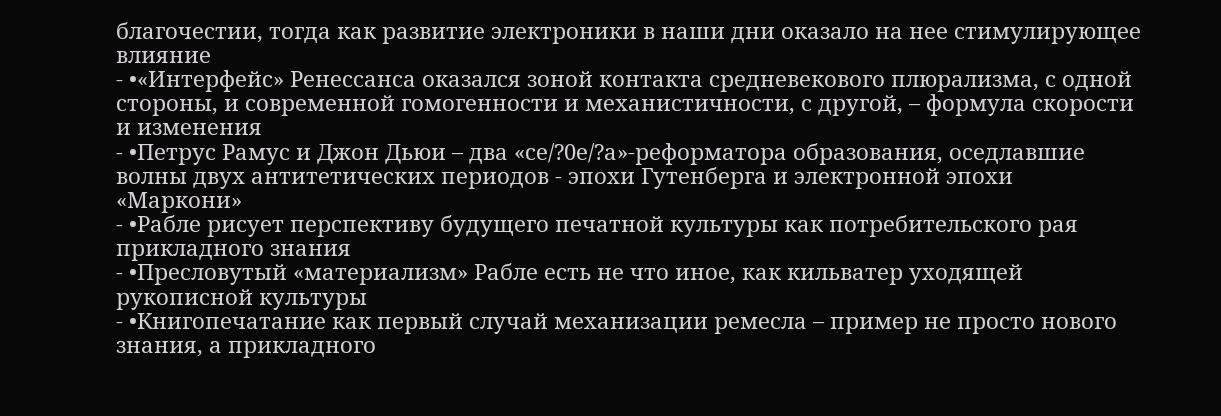благочестии, тогда как развитие электроники в наши дни оказало на нее стимулирующее влияние
- •«Интерфейс» Ренессанса оказался зоной контакта средневекового плюрализма, с одной стороны, и современной гомогенности и механистичности, с другой, – формула скорости и изменения
- •Петрус Рамус и Джон Дьюи – два «се/?0е/?а»-реформатора образования, оседлавшие волны двух антитетических периодов - эпохи Гутенберга и электронной эпохи «Маркони»
- •Рабле рисует перспективу будущего печатной культуры как потребительского рая прикладного знания
- •Пресловутый «материализм» Рабле есть не что иное, как кильватер уходящей рукописной культуры
- •Книгопечатание как первый случай механизации ремесла – пример не просто нового знания, а прикладного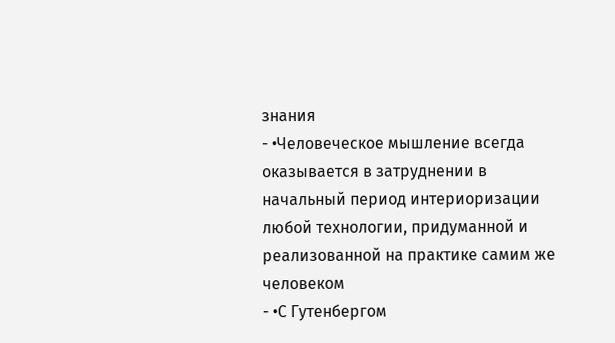знания
- •Человеческое мышление всегда оказывается в затруднении в начальный период интериоризации любой технологии, придуманной и реализованной на практике самим же человеком
- •С Гутенбергом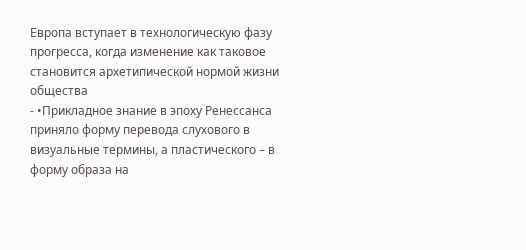Европа вступает в технологическую фазу прогресса, когда изменение как таковое становится архетипической нормой жизни общества
- •Прикладное знание в эпоху Ренессанса приняло форму перевода слухового в визуальные термины, а пластического – в форму образа на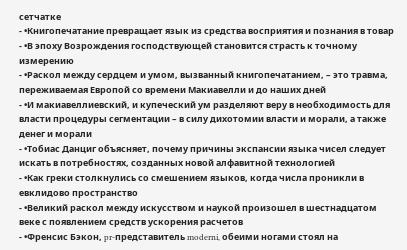сетчатке
- •Книгопечатание превращает язык из средства восприятия и познания в товар
- •В эпоху Возрождения господствующей становится страсть к точному измерению
- •Раскол между сердцем и умом, вызванный книгопечатанием, – это травма, переживаемая Европой со времени Макиавелли и до наших дней
- •И макиавеллиевский, и купеческий ум разделяют веру в необходимость для власти процедуры сегментации – в силу дихотомии власти и морали, а также денег и морали
- •Тобиас Данциг объясняет, почему причины экспансии языка чисел следует искать в потребностях, созданных новой алфавитной технологией
- •Как греки столкнулись со смешением языков, когда числа проникли в евклидово пространство
- •Великий раскол между искусством и наукой произошел в шестнадцатом веке с появлением средств ускорения расчетов
- •Френсис Бэкон, pr-представитель moderni, обеими ногами стоял на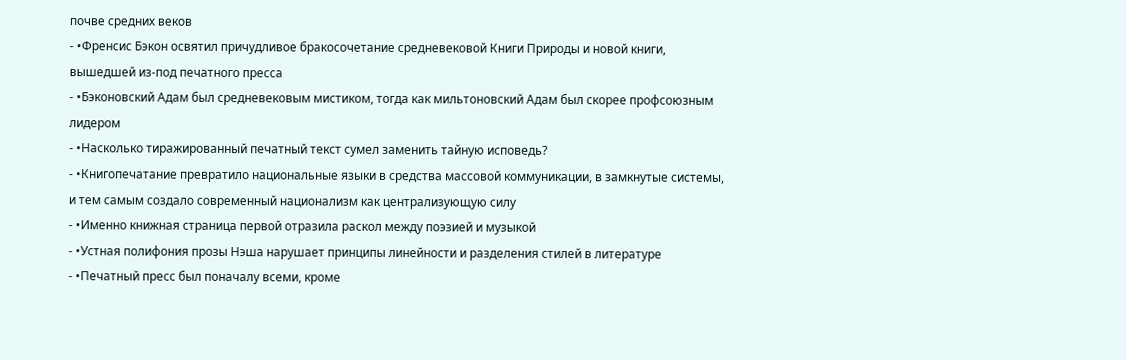почве средних веков
- •Френсис Бэкон освятил причудливое бракосочетание средневековой Книги Природы и новой книги, вышедшей из-под печатного пресса
- •Бэконовский Адам был средневековым мистиком, тогда как мильтоновский Адам был скорее профсоюзным лидером
- •Насколько тиражированный печатный текст сумел заменить тайную исповедь?
- •Книгопечатание превратило национальные языки в средства массовой коммуникации, в замкнутые системы, и тем самым создало современный национализм как централизующую силу
- •Именно книжная страница первой отразила раскол между поэзией и музыкой
- •Устная полифония прозы Нэша нарушает принципы линейности и разделения стилей в литературе
- •Печатный пресс был поначалу всеми, кроме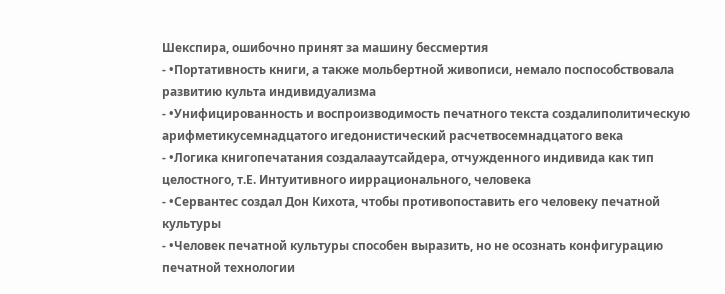Шекспира, ошибочно принят за машину бессмертия
- •Портативность книги, а также мольбертной живописи, немало поспособствовала развитию культа индивидуализма
- •Унифицированность и воспроизводимость печатного текста создалиполитическую арифметикусемнадцатого игедонистический расчетвосемнадцатого века
- •Логика книгопечатания создалааутсайдера, отчужденного индивида как тип целостного, т.Е. Интуитивного ииррационального, человека
- •Сервантес создал Дон Кихота, чтобы противопоставить его человеку печатной культуры
- •Человек печатной культуры способен выразить, но не осознать конфигурацию печатной технологии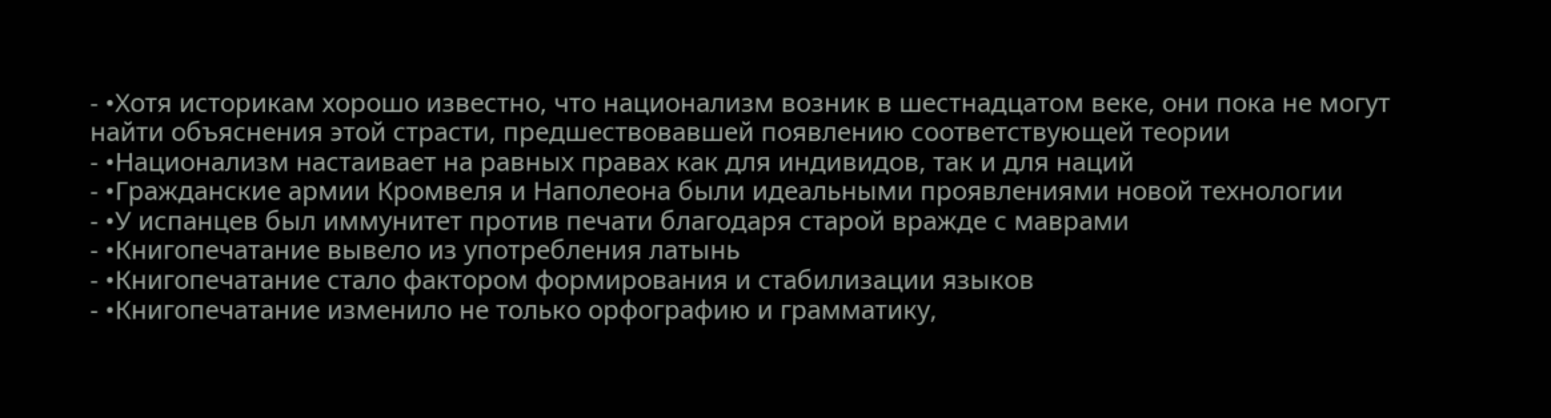- •Хотя историкам хорошо известно, что национализм возник в шестнадцатом веке, они пока не могут найти объяснения этой страсти, предшествовавшей появлению соответствующей теории
- •Национализм настаивает на равных правах как для индивидов, так и для наций
- •Гражданские армии Кромвеля и Наполеона были идеальными проявлениями новой технологии
- •У испанцев был иммунитет против печати благодаря старой вражде с маврами
- •Книгопечатание вывело из употребления латынь
- •Книгопечатание стало фактором формирования и стабилизации языков
- •Книгопечатание изменило не только орфографию и грамматику,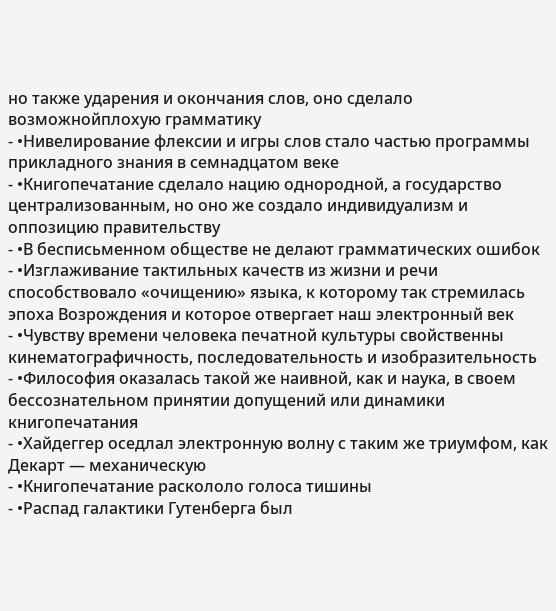но также ударения и окончания слов, оно сделало возможнойплохую грамматику
- •Нивелирование флексии и игры слов стало частью программы прикладного знания в семнадцатом веке
- •Книгопечатание сделало нацию однородной, а государство централизованным, но оно же создало индивидуализм и оппозицию правительству
- •В бесписьменном обществе не делают грамматических ошибок
- •Изглаживание тактильных качеств из жизни и речи способствовало «очищению» языка, к которому так стремилась эпоха Возрождения и которое отвергает наш электронный век
- •Чувству времени человека печатной культуры свойственны кинематографичность, последовательность и изобразительность
- •Философия оказалась такой же наивной, как и наука, в своем бессознательном принятии допущений или динамики книгопечатания
- •Хайдеггер оседлал электронную волну с таким же триумфом, как Декарт — механическую
- •Книгопечатание раскололо голоса тишины
- •Распад галактики Гутенберга был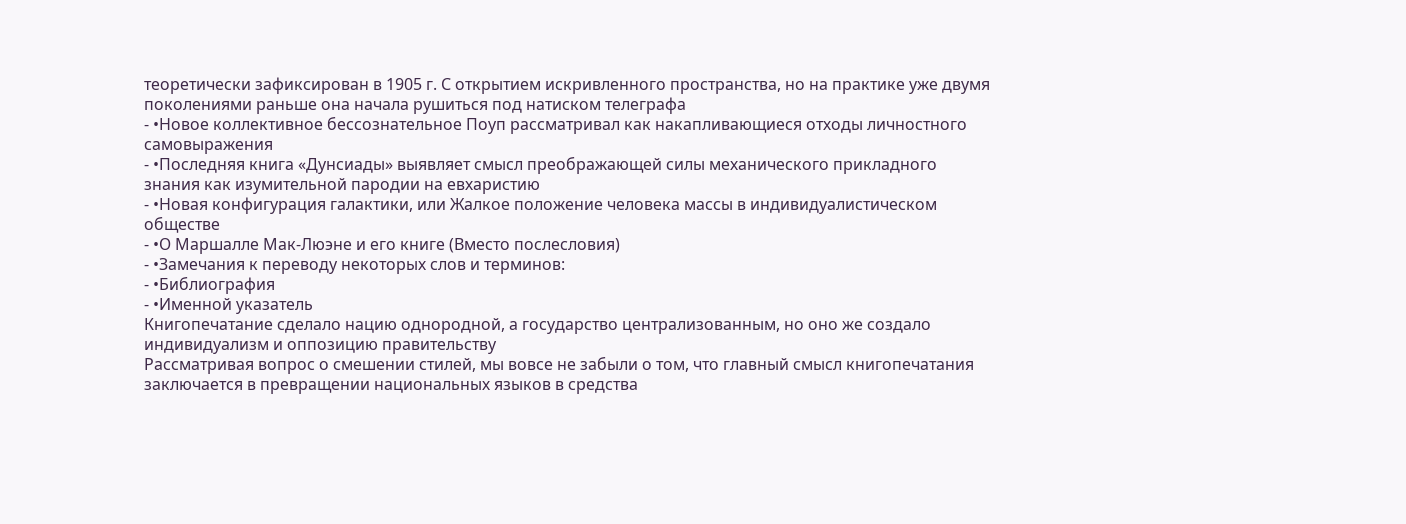теоретически зафиксирован в 1905 г. С открытием искривленного пространства, но на практике уже двумя поколениями раньше она начала рушиться под натиском телеграфа
- •Новое коллективное бессознательное Поуп рассматривал как накапливающиеся отходы личностного самовыражения
- •Последняя книга «Дунсиады» выявляет смысл преображающей силы механического прикладного знания как изумительной пародии на евхаристию
- •Новая конфигурация галактики, или Жалкое положение человека массы в индивидуалистическом обществе
- •О Маршалле Мак-Люэне и его книге (Вместо послесловия)
- •Замечания к переводу некоторых слов и терминов:
- •Библиография
- •Именной указатель
Книгопечатание сделало нацию однородной, а государство централизованным, но оно же создало индивидуализм и оппозицию правительству
Рассматривая вопрос о смешении стилей, мы вовсе не забыли о том, что главный смысл книгопечатания заключается в превращении национальных языков в средства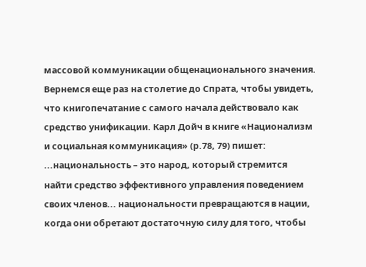массовой коммуникации общенационального значения. Вернемся еще раз на столетие до Спрата, чтобы увидеть, что книгопечатание с самого начала действовало как средство унификации. Карл Дойч в книге «Национализм и социальная коммуникация» (р.78, 79) пишет:
...национальность – это народ, который стремится найти средство эффективного управления поведением своих членов... национальности превращаются в нации, когда они обретают достаточную силу для того, чтобы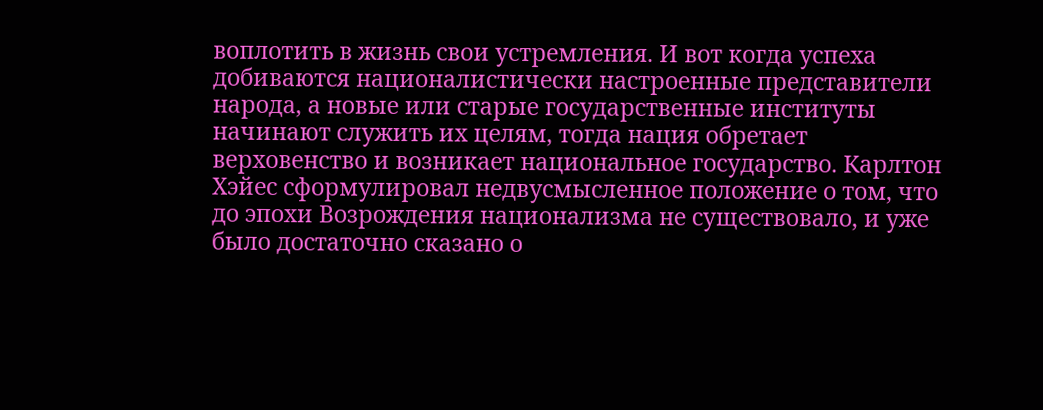воплотить в жизнь свои устремления. И вот когда успеха добиваются националистически настроенные представители народа, а новые или старые государственные институты начинают служить их целям, тогда нация обретает верховенство и возникает национальное государство. Карлтон Хэйес сформулировал недвусмысленное положение о том, что до эпохи Возрождения национализма не существовало, и уже было достаточно сказано о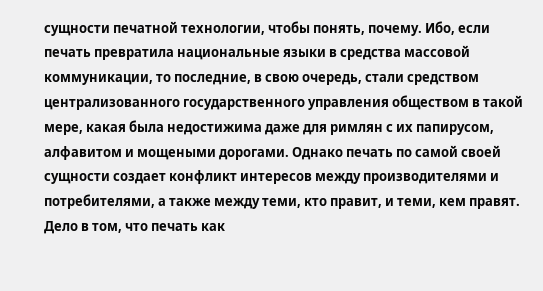сущности печатной технологии, чтобы понять, почему. Ибо, если печать превратила национальные языки в средства массовой коммуникации, то последние, в свою очередь, стали средством централизованного государственного управления обществом в такой мере, какая была недостижима даже для римлян с их папирусом, алфавитом и мощеными дорогами. Однако печать по самой своей сущности создает конфликт интересов между производителями и потребителями, а также между теми, кто правит, и теми, кем правят. Дело в том, что печать как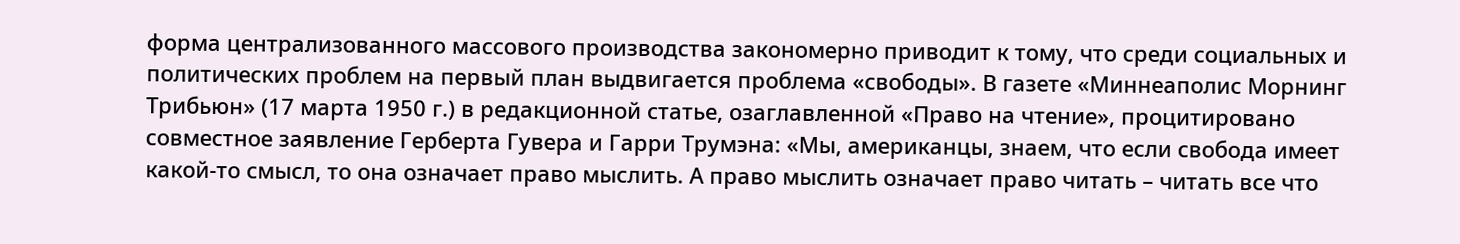форма централизованного массового производства закономерно приводит к тому, что среди социальных и политических проблем на первый план выдвигается проблема «свободы». В газете «Миннеаполис Морнинг Трибьюн» (17 марта 1950 г.) в редакционной статье, озаглавленной «Право на чтение», процитировано совместное заявление Герберта Гувера и Гарри Трумэна: «Мы, американцы, знаем, что если свобода имеет какой-то смысл, то она означает право мыслить. А право мыслить означает право читать – читать все что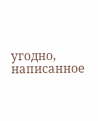угодно, написанное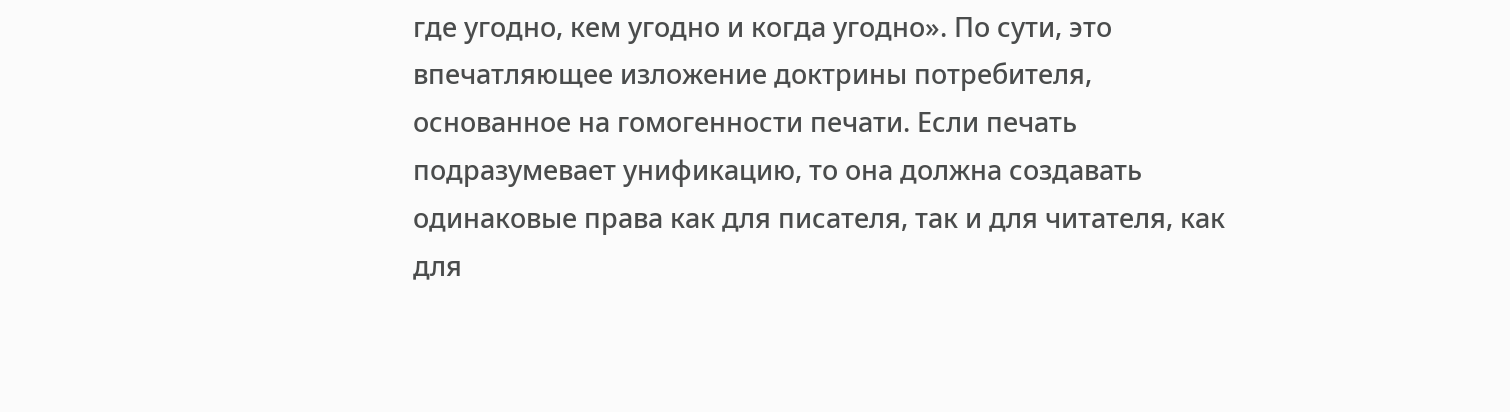где угодно, кем угодно и когда угодно». По сути, это впечатляющее изложение доктрины потребителя, основанное на гомогенности печати. Если печать подразумевает унификацию, то она должна создавать одинаковые права как для писателя, так и для читателя, как для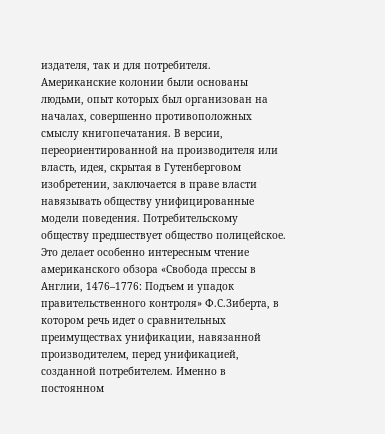издателя, так и для потребителя. Американские колонии были основаны людьми, опыт которых был организован на началах, совершенно противоположных смыслу книгопечатания. В версии, переориентированной на производителя или власть, идея, скрытая в Гутенберговом изобретении, заключается в праве власти навязывать обществу унифицированные модели поведения. Потребительскому обществу предшествует общество полицейское. Это делает особенно интересным чтение американского обзора «Свобода прессы в Англии, 1476–1776: Подъем и упадок правительственного контроля» Ф.С.Зиберта, в котором речь идет о сравнительных преимуществах унификации, навязанной производителем, перед унификацией, созданной потребителем. Именно в постоянном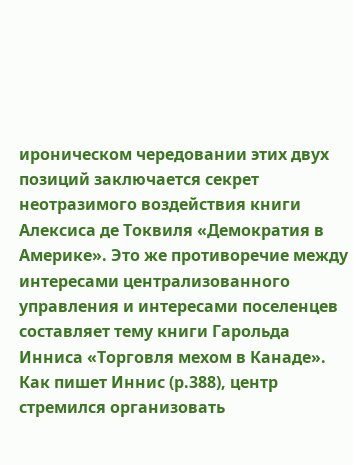ироническом чередовании этих двух позиций заключается секрет неотразимого воздействия книги Алексиса де Токвиля «Демократия в Америке». Это же противоречие между интересами централизованного управления и интересами поселенцев составляет тему книги Гарольда Инниса «Торговля мехом в Канаде». Как пишет Иннис (р.388), центр стремился организовать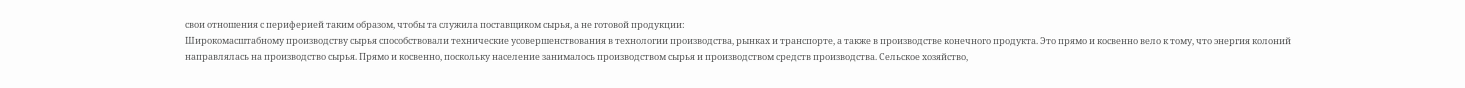свои отношения с периферией таким образом, чтобы та служила поставщиком сырья, а не готовой продукции:
Широкомасштабному производству сырья способствовали технические усовершенствования в технологии производства, рынках и транспорте, а также в производстве конечного продукта. Это прямо и косвенно вело к тому, что энергия колоний направлялась на производство сырья. Прямо и косвенно, поскольку население занималось производством сырья и производством средств производства. Сельское хозяйство,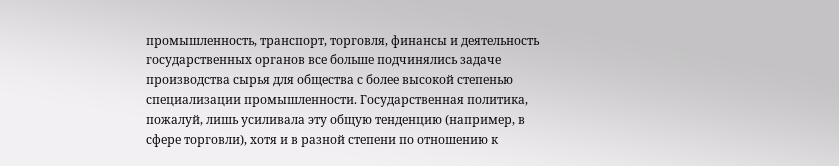промышленность, транспорт, торговля, финансы и деятельность государственных органов все больше подчинялись задаче производства сырья для общества с более высокой степенью специализации промышленности. Государственная политика, пожалуй, лишь усиливала эту общую тенденцию (например, в сфере торговли), хотя и в разной степени по отношению к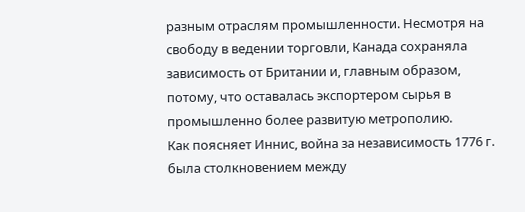разным отраслям промышленности. Несмотря на свободу в ведении торговли, Канада сохраняла зависимость от Британии и, главным образом, потому, что оставалась экспортером сырья в промышленно более развитую метрополию.
Как поясняет Иннис, война за независимость 1776 г. была столкновением между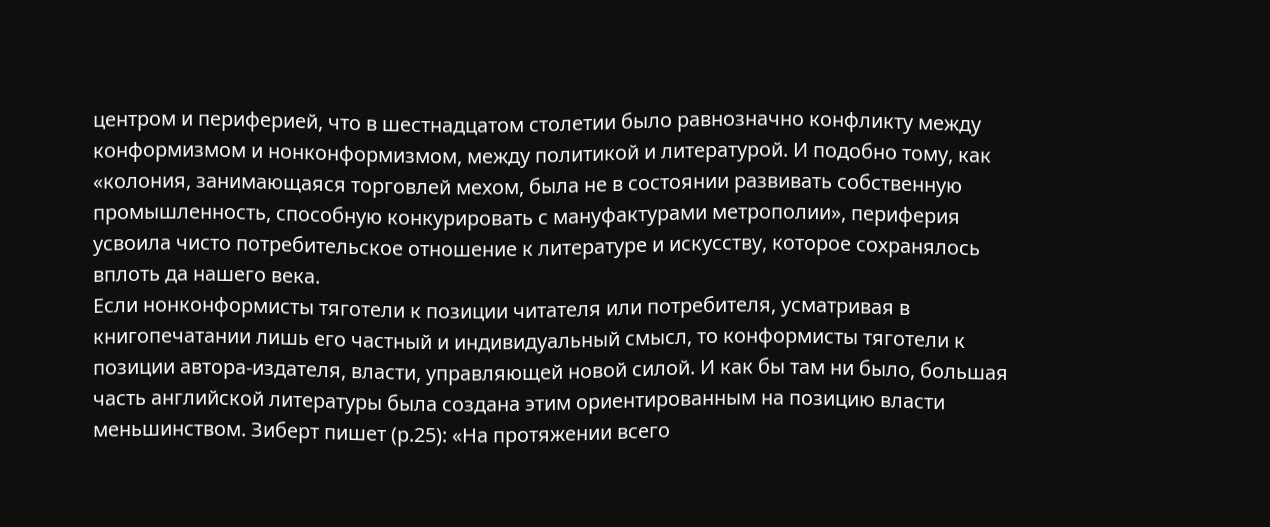центром и периферией, что в шестнадцатом столетии было равнозначно конфликту между конформизмом и нонконформизмом, между политикой и литературой. И подобно тому, как «колония, занимающаяся торговлей мехом, была не в состоянии развивать собственную промышленность, способную конкурировать с мануфактурами метрополии», периферия усвоила чисто потребительское отношение к литературе и искусству, которое сохранялось вплоть да нашего века.
Если нонконформисты тяготели к позиции читателя или потребителя, усматривая в книгопечатании лишь его частный и индивидуальный смысл, то конформисты тяготели к позиции автора-издателя, власти, управляющей новой силой. И как бы там ни было, большая часть английской литературы была создана этим ориентированным на позицию власти меньшинством. Зиберт пишет (р.25): «На протяжении всего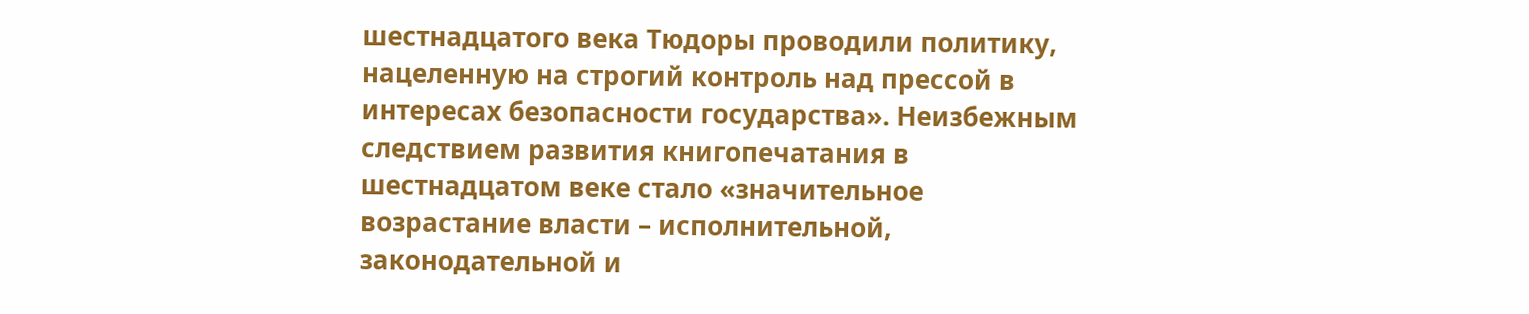шестнадцатого века Тюдоры проводили политику, нацеленную на строгий контроль над прессой в интересах безопасности государства». Неизбежным следствием развития книгопечатания в шестнадцатом веке стало «значительное возрастание власти – исполнительной, законодательной и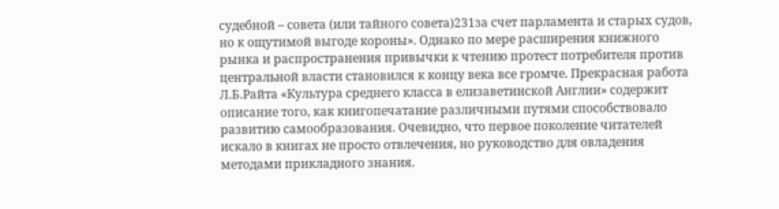судебной – совета (или тайного совета)231за счет парламента и старых судов, но к ощутимой выгоде короны». Однако по мере расширения книжного рынка и распространения привычки к чтению протест потребителя против центральной власти становился к концу века все громче. Прекрасная работа Л.Б.Райта «Культура среднего класса в елизаветинской Англии» содержит описание того, как книгопечатание различными путями способствовало развитию самообразования. Очевидно, что первое поколение читателей искало в книгах не просто отвлечения, но руководство для овладения методами прикладного знания.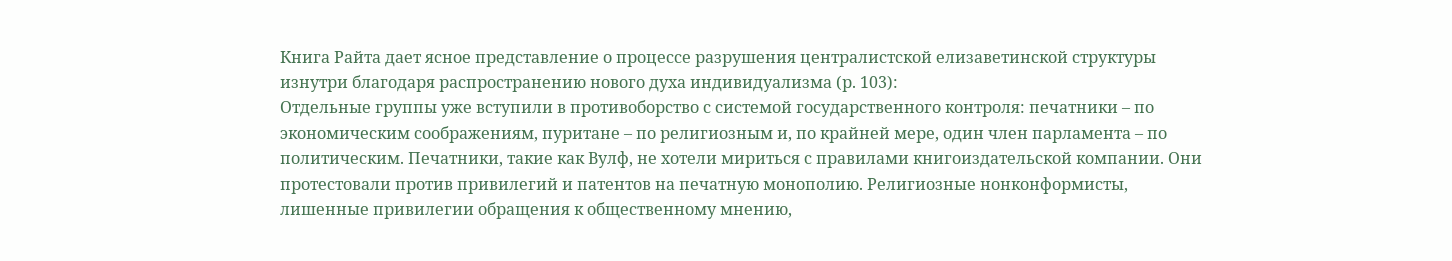Книга Райта дает ясное представление о процессе разрушения централистской елизаветинской структуры изнутри благодаря распространению нового духа индивидуализма (р. 103):
Отдельные группы уже вступили в противоборство с системой государственного контроля: печатники – по экономическим соображениям, пуритане – по религиозным и, по крайней мере, один член парламента – по политическим. Печатники, такие как Вулф, не хотели мириться с правилами книгоиздательской компании. Они протестовали против привилегий и патентов на печатную монополию. Религиозные нонконформисты, лишенные привилегии обращения к общественному мнению,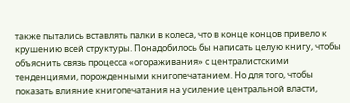также пытались вставлять палки в колеса, что в конце концов привело к крушению всей структуры. Понадобилось бы написать целую книгу, чтобы объяснить связь процесса «огораживания» с централистскими тенденциями, порожденными книгопечатанием. Но для того, чтобы показать влияние книгопечатания на усиление центральной власти,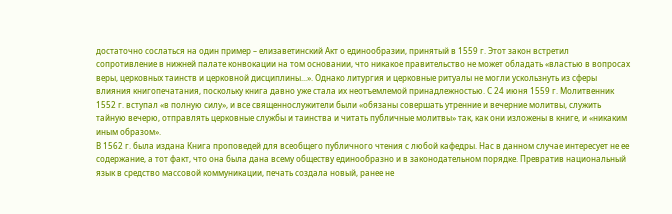достаточно сослаться на один пример – елизаветинский Акт о единообразии, принятый в 1559 г. Этот закон встретил сопротивление в нижней палате конвокации на том основании, что никакое правительство не может обладать «властью в вопросах веры, церковных таинств и церковной дисциплины...». Однако литургия и церковные ритуалы не могли ускользнуть из сферы влияния книгопечатания, поскольку книга давно уже стала их неотъемлемой принадлежностью. С 24 июня 1559 г. Молитвенник 1552 г. вступал «в полную силу», и все священнослужители были «обязаны совершать утренние и вечерние молитвы, служить тайную вечерю, отправлять церковные службы и таинства и читать публичные молитвы» так, как они изложены в книге, и «никаким иным образом».
В 1562 г. была издана Книга проповедей для всеобщего публичного чтения с любой кафедры. Нас в данном случае интересует не ее содержание, а тот факт, что она была дана всему обществу единообразно и в законодательном порядке. Превратив национальный язык в средство массовой коммуникации, печать создала новый, ранее не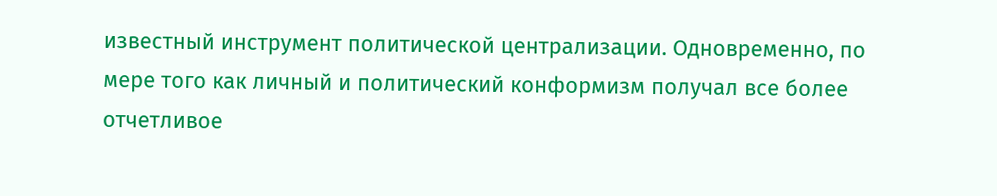известный инструмент политической централизации. Одновременно, по мере того как личный и политический конформизм получал все более отчетливое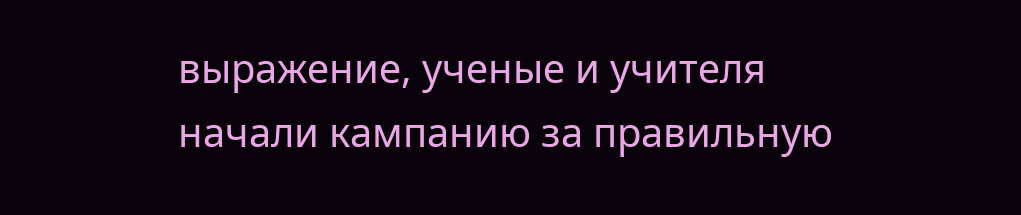выражение, ученые и учителя начали кампанию за правильную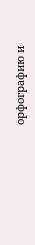орфографию и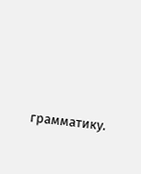грамматику.